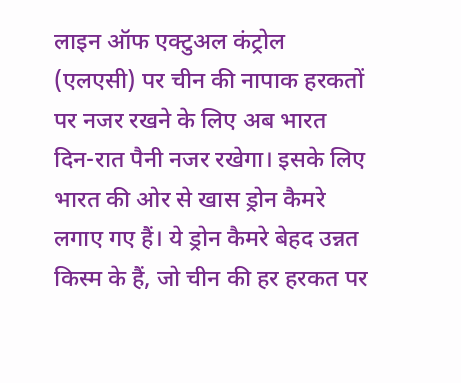लाइन ऑफ एक्टुअल कंट्रोल (एलएसी) पर चीन की नापाक हरकतों पर नजर रखने के लिए अब भारत दिन-रात पैनी नजर रखेगा। इसके लिए भारत की ओर से खास ड्रोन कैमरे लगाए गए हैं। ये ड्रोन कैमरे बेहद उन्नत किस्म के हैं, जो चीन की हर हरकत पर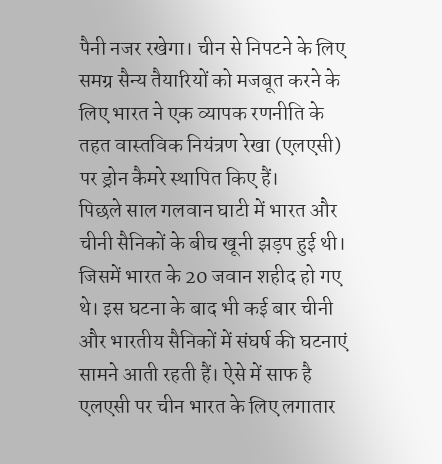पैनी नजर रखेगा। चीन से निपटने के लिए समग्र सैन्य तैयारियों को मजबूत करने के लिए भारत ने एक व्यापक रणनीति के तहत वास्तविक नियंत्रण रेखा (एलएसी) पर ड्रोन कैमरे स्थापित किए हैं।
पिछले साल गलवान घाटी में भारत और चीनी सैनिकों के बीच खूनी झड़प हुई थी। जिसमें भारत के 20 जवान शहीद हो गए थे। इस घटना के बाद भी कई बार चीनी और भारतीय सैनिकों में संघर्ष की घटनाएं सामने आती रहती हैं। ऐसे में साफ है एलएसी पर चीन भारत के लिए लगातार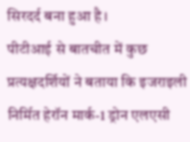सिरदर्द बना हुआ है।
पीटीआई से बातचीत में कुछ प्रत्यक्षदर्शियों ने बताया कि इजराइली निर्मित हेरॉन मार्क-1 ड्रोन एलएसी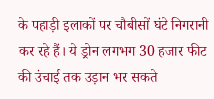के पहाड़ी इलाकों पर चौबीसों घंटे निगरानी कर रहे हैं। ये ड्रोन लगभग 30 हजार फीट की उंचाई तक उड़ान भर सकते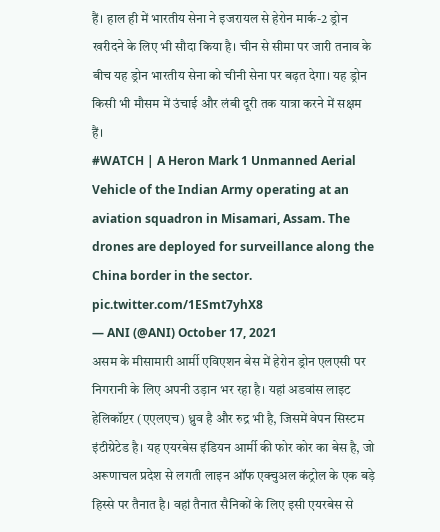हैं। हाल ही में भारतीय सेना ने इजरायल से हेरोन मार्क-2 ड्रोन खरीदने के लिए भी सौदा किया है। चीन से सीमा पर जारी तनाव के बीच यह ड्रोन भारतीय सेना को चीनी सेना पर बढ़त देगा। यह ड्रोन किसी भी मौसम में उंचाई और लंबी दूरी तक यात्रा करने में सक्षम हैं।
#WATCH | A Heron Mark 1 Unmanned Aerial Vehicle of the Indian Army operating at an aviation squadron in Misamari, Assam. The drones are deployed for surveillance along the China border in the sector. pic.twitter.com/1ESmt7yhX8
— ANI (@ANI) October 17, 2021
असम के मीसामारी आर्मी एविएशन बेस में हेरोन ड्रोन एलएसी पर निगरानी के लिए अपनी उड़ान भर रहा है। यहां अडवांस लाइट हेलिकॉप्टर (एएलएच) ध्रुव है और रुद्र भी है, जिसमें वेपन सिस्टम इंटीग्रेटेड है। यह एयरबेस इंडियन आर्मी की फोर कोर का बेस है, जो अरूणाचल प्रदेश से लगती लाइन ऑफ एक्चुअल कंट्रोल के एक बड़े हिस्से पर तैनात है। वहां तैनात सैनिकों के लिए इसी एयरबेस से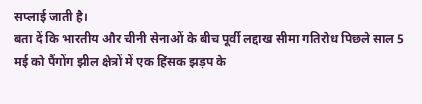सप्लाई जाती है।
बता दें कि भारतीय और चीनी सेनाओं के बीच पूर्वी लद्दाख सीमा गतिरोध पिछले साल 5 मई को पैंगोंग झील क्षेत्रों में एक हिंसक झड़प के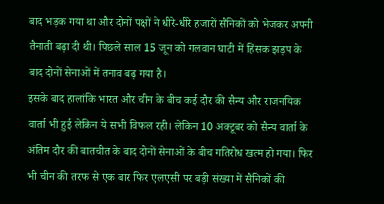बाद भड़क गया था और दोनों पक्षों ने धीरे-धीरे हजारों सैनिकों को भेजकर अपनी तैनाती बढ़ा दी थी। पिछले साल 15 जून को गलवान घाटी में हिंसक झड़प के बाद दोनों सेनाओं में तनाव बढ़ गया है।
इसके बाद हालांकि भारत और चीन के बीच कई दौर की सैन्य और राजनयिक वार्ता भी हुई लेकिन ये सभी विफल रही। लेकिन 10 अक्टूबर को सैन्य वार्ता के अंतिम दौर की बातचीत के बाद दोनों सेनाओं के बीच गतिरोध खत्म हो गया। फिर भी चीन की तरफ से एक बार फिर एलएसी पर बड़ी संख्या में सैनिकों की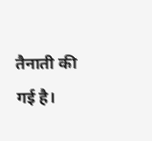तैनाती की गई है।